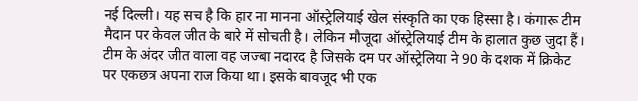नई दिल्ली। यह सच है कि हार ना मानना ऑस्ट्रेलियाई खेल संस्कृति का एक हिस्सा है। कंगारू टीम मैदान पर केवल जीत के बारे में सोचती है। लेकिन मौजूदा ऑस्ट्रेलियाई टीम के हालात कुछ जुदा हैं। टीम के अंदर जीत वाला वह जज्बा नदारद है जिसके दम पर ऑस्ट्रेलिया ने 90 के दशक में क्रिकेट पर एकछत्र अपना राज किया था। इसके बावजूद भी एक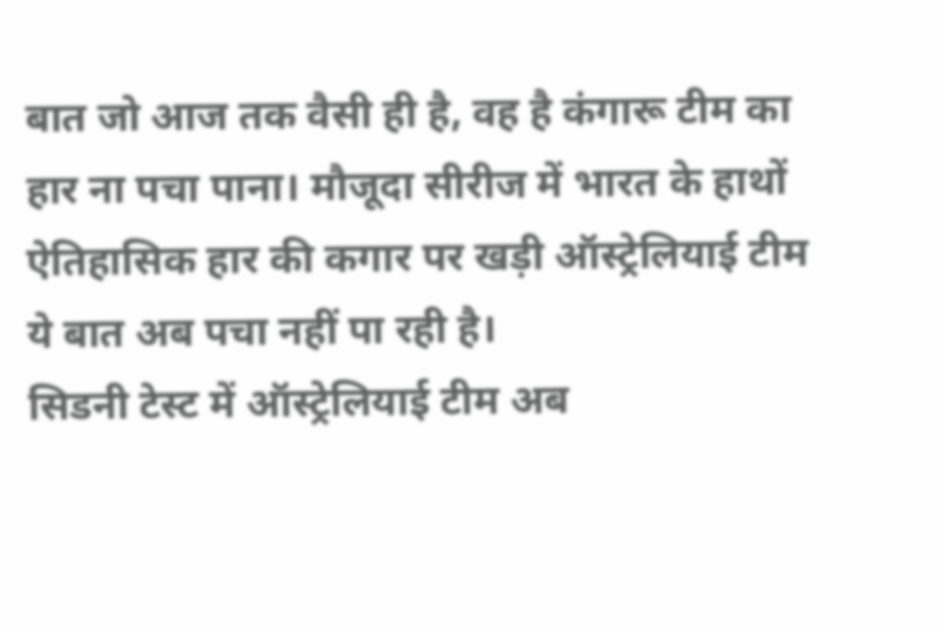बात जो आज तक वैसी ही है, वह है कंगारू टीम का हार ना पचा पाना। मौजूदा सीरीज में भारत के हाथों ऐतिहासिक हार की कगार पर खड़ी ऑस्ट्रेलियाई टीम ये बात अब पचा नहीं पा रही है।
सिडनी टेस्ट में ऑस्ट्रेलियाई टीम अब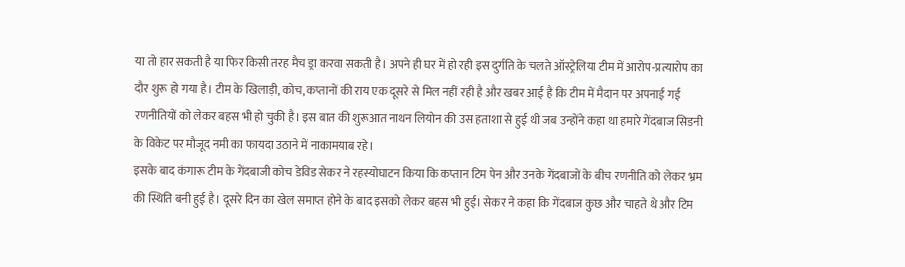या तो हार सकती है या फिर किसी तरह मैच ड्रा करवा सकती है। अपने ही घर में हो रही इस दुर्गति के चलते ऑस्ट्रेलिया टीम में आरोप-प्रत्यारोप का दौर शुरू हो गया है। टीम के खिलाड़ी, कोच, कप्तानों की राय एक दूसरे से मिल नहीं रही है और खबर आई है कि टीम में मैदान पर अपनाई गई रणनीतियों को लेकर बहस भी हो चुकी है। इस बात की शुरूआत नाथन लियोन की उस हताशा से हुई थी जब उन्होंने कहा था हमारे गेंदबाज सिडनी के विकेट पर मौजूद नमी का फायदा उठाने में नाकामयाब रहे।
इसके बाद कंगारू टीम के गेंदबाजी कोच डेविड सेकर ने रहस्योघाटन किया कि कप्तान टिम पेन और उनके गेंदबाजों के बीच रणनीति को लेकर भ्रम की स्थिति बनी हुई है। दूसरे दिन का खेल समाप्त होने के बाद इसको लेकर बहस भी हुई। सेकर ने कहा कि गेंदबाज कुछ और चाहते थे और टिम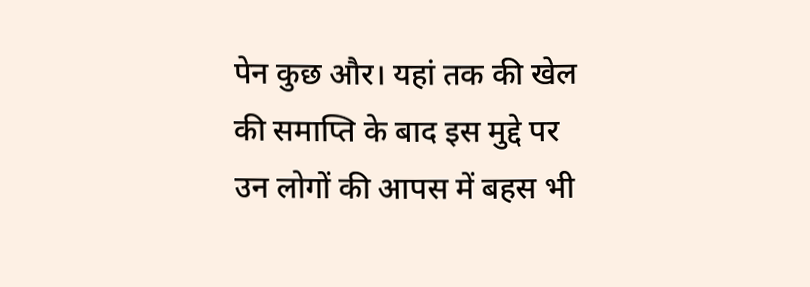पेन कुछ और। यहां तक की खेल की समाप्ति के बाद इस मुद्दे पर उन लोगों की आपस में बहस भी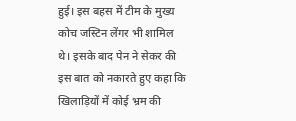हुई। इस बहस में टीम के मुख्य कोच जस्टिन लेंगर भी शामिल थे। इसके बाद पेन ने सेकर की इस बात को नकारते हुए कहा कि खिलाड़ियों में कोई भ्रम की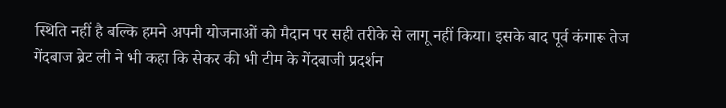स्थिति नहीं है बल्कि हमने अपनी योजनाओं को मैदान पर सही तरीके से लागू नहीं किया। इसके बाद पूर्व कंगारू तेज गेंदबाज ब्रेट ली ने भी कहा कि सेकर की भी टीम के गेंदबाजी प्रदर्शन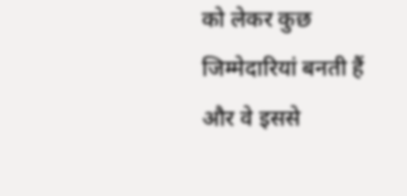को लेकर कुछ जिम्मेदारियां बनती हैं और वे इससे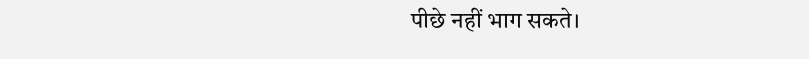पीछे नहीं भाग सकते।